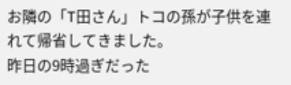お隣の「T田さん」トコの孫が子供を連れて帰省してきました。
昨日の9時過ぎだった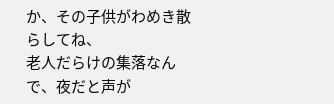か、その子供がわめき散らしてね、
老人だらけの集落なんで、夜だと声が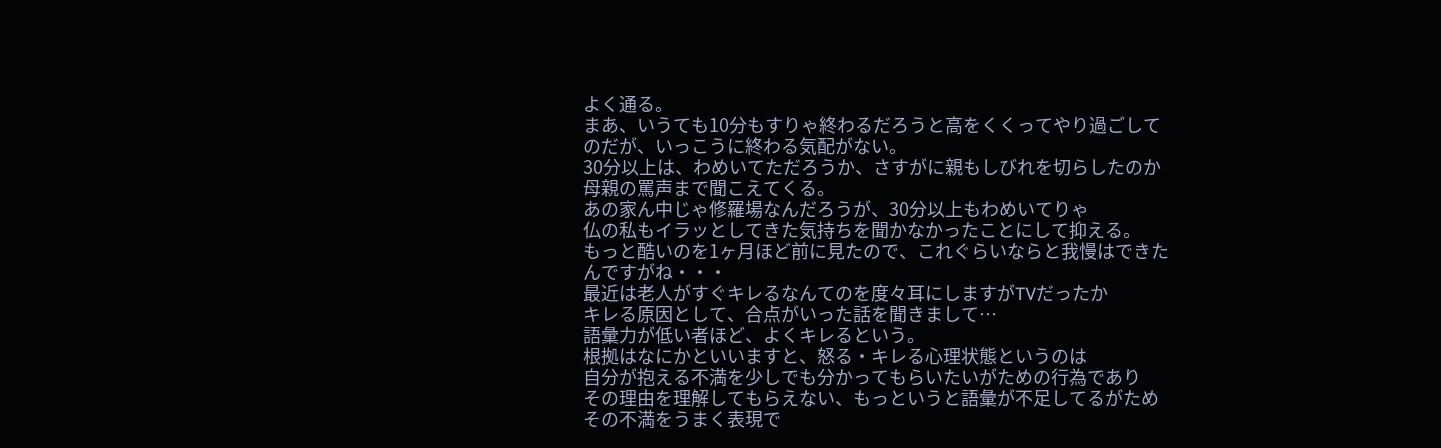よく通る。
まあ、いうても10分もすりゃ終わるだろうと高をくくってやり過ごして
のだが、いっこうに終わる気配がない。
30分以上は、わめいてただろうか、さすがに親もしびれを切らしたのか
母親の罵声まで聞こえてくる。
あの家ん中じゃ修羅場なんだろうが、30分以上もわめいてりゃ
仏の私もイラッとしてきた気持ちを聞かなかったことにして抑える。
もっと酷いのを1ヶ月ほど前に見たので、これぐらいならと我慢はできた
んですがね・・・
最近は老人がすぐキレるなんてのを度々耳にしますがTVだったか
キレる原因として、合点がいった話を聞きまして…
語彙力が低い者ほど、よくキレるという。
根拠はなにかといいますと、怒る・キレる心理状態というのは
自分が抱える不満を少しでも分かってもらいたいがための行為であり
その理由を理解してもらえない、もっというと語彙が不足してるがため
その不満をうまく表現で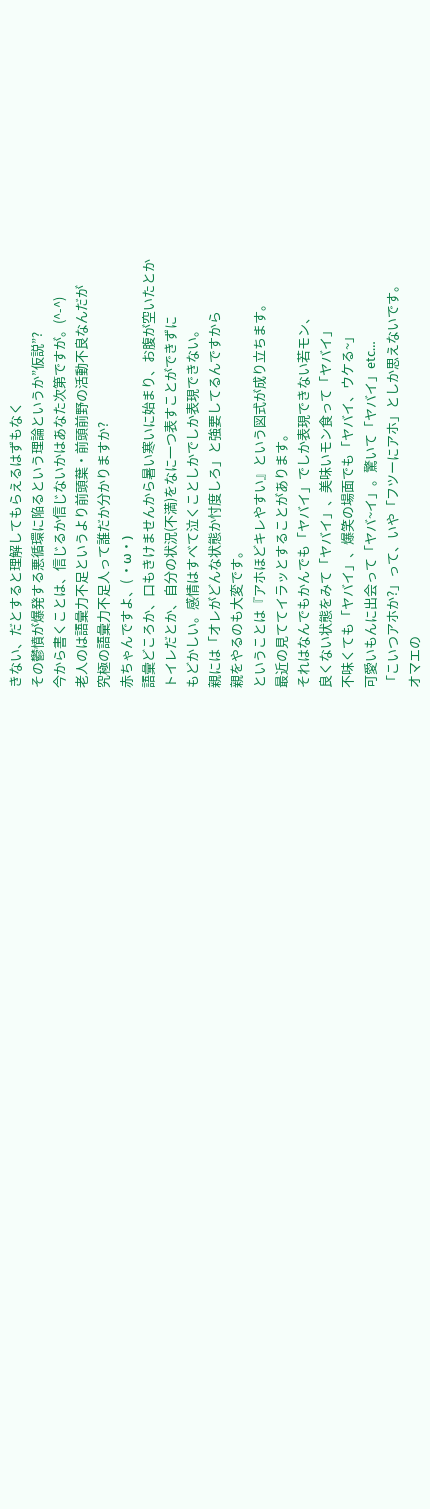きない、だとすると理解してもらえるはずもなく
その鬱憤が爆発する悪循環に陥るという理論というか”仮説”?
今から書くことは、信じるか信じないかはあなた次第ですが。(^-^)
老人のは語彙力不足というより前頭葉・前頭前野の活動不良なんだが
究極の語彙力不足人って誰だか分かりますか?
赤ちゃんですよ、( ・ω・)
語彙どころか、口もきけませんから暑い寒いに始まり、お腹が空いたとか
トイレだとか、自分の状況(不満)をなに一つ表すことができずに
もどかしい。感情はすべて泣くことしかでしか表現できない。
親には「オレがどんな状態か忖度しろ」と強要してるんですから
親をやるのも大変です。
ということは『アホほどキレやすい』という図式が成り立ちます。
最近の見ててイラッとすることがあります。
それはなんでもかんでも「ヤバイ」でしか表現できない若モン、
良くない状態をみて「ヤバイ」、美味いモン食って「ヤバイ」
不味くても「ヤバイ」、爆笑の場面でも「ヤバイ、ウケる~」
可愛いもんに出会って「ヤバ~イ」。驚いて「ヤバイ」etc…
「こいつアホか?」って、いや「フツーにアホ」としか思えないです。
オマエの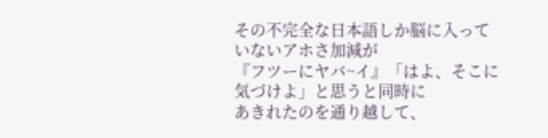その不完全な日本語しか脳に入っていないアホさ加減が
『フツーにヤバ~イ』「はよ、そこに気づけよ」と思うと同時に
あきれたのを通り越して、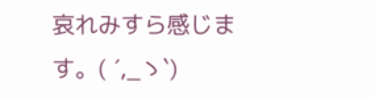哀れみすら感じます。( ´,_ゝ`)